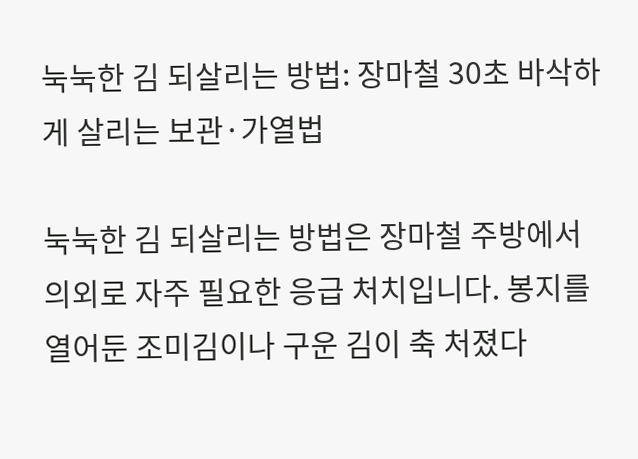눅눅한 김 되살리는 방법: 장마철 30초 바삭하게 살리는 보관·가열법

눅눅한 김 되살리는 방법은 장마철 주방에서 의외로 자주 필요한 응급 처치입니다. 봉지를 열어둔 조미김이나 구운 김이 축 처졌다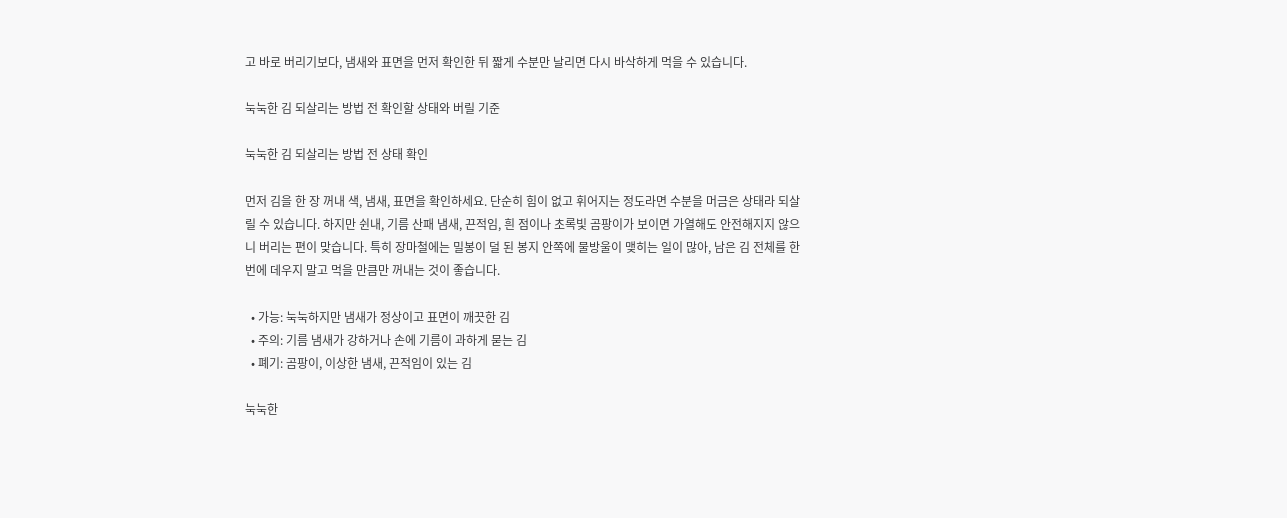고 바로 버리기보다, 냄새와 표면을 먼저 확인한 뒤 짧게 수분만 날리면 다시 바삭하게 먹을 수 있습니다.

눅눅한 김 되살리는 방법 전 확인할 상태와 버릴 기준

눅눅한 김 되살리는 방법 전 상태 확인

먼저 김을 한 장 꺼내 색, 냄새, 표면을 확인하세요. 단순히 힘이 없고 휘어지는 정도라면 수분을 머금은 상태라 되살릴 수 있습니다. 하지만 쉰내, 기름 산패 냄새, 끈적임, 흰 점이나 초록빛 곰팡이가 보이면 가열해도 안전해지지 않으니 버리는 편이 맞습니다. 특히 장마철에는 밀봉이 덜 된 봉지 안쪽에 물방울이 맺히는 일이 많아, 남은 김 전체를 한 번에 데우지 말고 먹을 만큼만 꺼내는 것이 좋습니다.

  • 가능: 눅눅하지만 냄새가 정상이고 표면이 깨끗한 김
  • 주의: 기름 냄새가 강하거나 손에 기름이 과하게 묻는 김
  • 폐기: 곰팡이, 이상한 냄새, 끈적임이 있는 김

눅눅한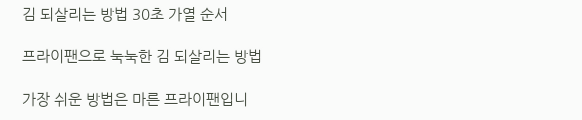김 되살리는 방법 30초 가열 순서

프라이팬으로 눅눅한 김 되살리는 방법

가장 쉬운 방법은 마른 프라이팬입니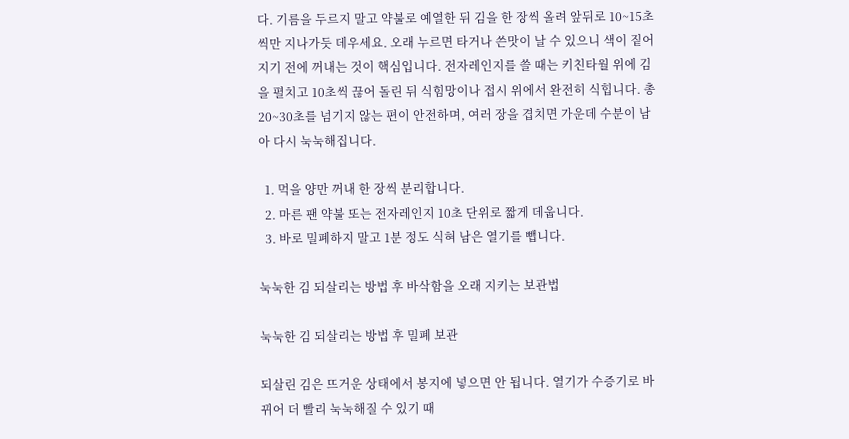다. 기름을 두르지 말고 약불로 예열한 뒤 김을 한 장씩 올려 앞뒤로 10~15초씩만 지나가듯 데우세요. 오래 누르면 타거나 쓴맛이 날 수 있으니 색이 짙어지기 전에 꺼내는 것이 핵심입니다. 전자레인지를 쓸 때는 키친타월 위에 김을 펼치고 10초씩 끊어 돌린 뒤 식힘망이나 접시 위에서 완전히 식힙니다. 총 20~30초를 넘기지 않는 편이 안전하며, 여러 장을 겹치면 가운데 수분이 남아 다시 눅눅해집니다.

  1. 먹을 양만 꺼내 한 장씩 분리합니다.
  2. 마른 팬 약불 또는 전자레인지 10초 단위로 짧게 데웁니다.
  3. 바로 밀폐하지 말고 1분 정도 식혀 남은 열기를 뺍니다.

눅눅한 김 되살리는 방법 후 바삭함을 오래 지키는 보관법

눅눅한 김 되살리는 방법 후 밀폐 보관

되살린 김은 뜨거운 상태에서 봉지에 넣으면 안 됩니다. 열기가 수증기로 바뀌어 더 빨리 눅눅해질 수 있기 때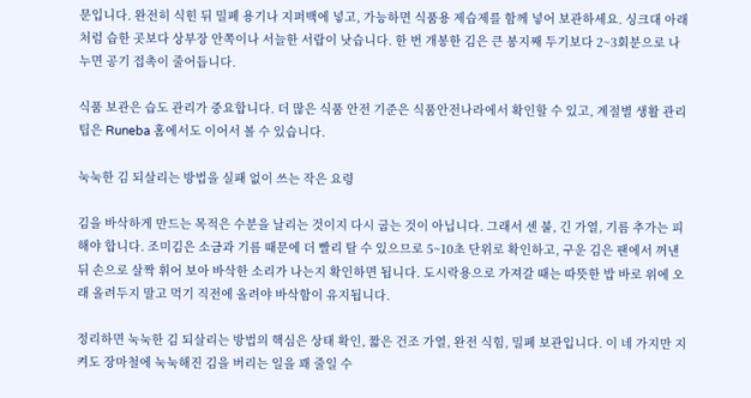문입니다. 완전히 식힌 뒤 밀폐 용기나 지퍼백에 넣고, 가능하면 식품용 제습제를 함께 넣어 보관하세요. 싱크대 아래처럼 습한 곳보다 상부장 안쪽이나 서늘한 서랍이 낫습니다. 한 번 개봉한 김은 큰 봉지째 두기보다 2~3회분으로 나누면 공기 접촉이 줄어듭니다.

식품 보관은 습도 관리가 중요합니다. 더 많은 식품 안전 기준은 식품안전나라에서 확인할 수 있고, 계절별 생활 관리 팁은 Runeba 홈에서도 이어서 볼 수 있습니다.

눅눅한 김 되살리는 방법을 실패 없이 쓰는 작은 요령

김을 바삭하게 만드는 목적은 수분을 날리는 것이지 다시 굽는 것이 아닙니다. 그래서 센 불, 긴 가열, 기름 추가는 피해야 합니다. 조미김은 소금과 기름 때문에 더 빨리 탈 수 있으므로 5~10초 단위로 확인하고, 구운 김은 팬에서 꺼낸 뒤 손으로 살짝 휘어 보아 바삭한 소리가 나는지 확인하면 됩니다. 도시락용으로 가져갈 때는 따뜻한 밥 바로 위에 오래 올려두지 말고 먹기 직전에 올려야 바삭함이 유지됩니다.

정리하면 눅눅한 김 되살리는 방법의 핵심은 상태 확인, 짧은 건조 가열, 완전 식힘, 밀폐 보관입니다. 이 네 가지만 지켜도 장마철에 눅눅해진 김을 버리는 일을 꽤 줄일 수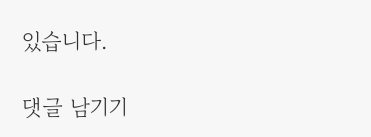있습니다.

댓글 남기기